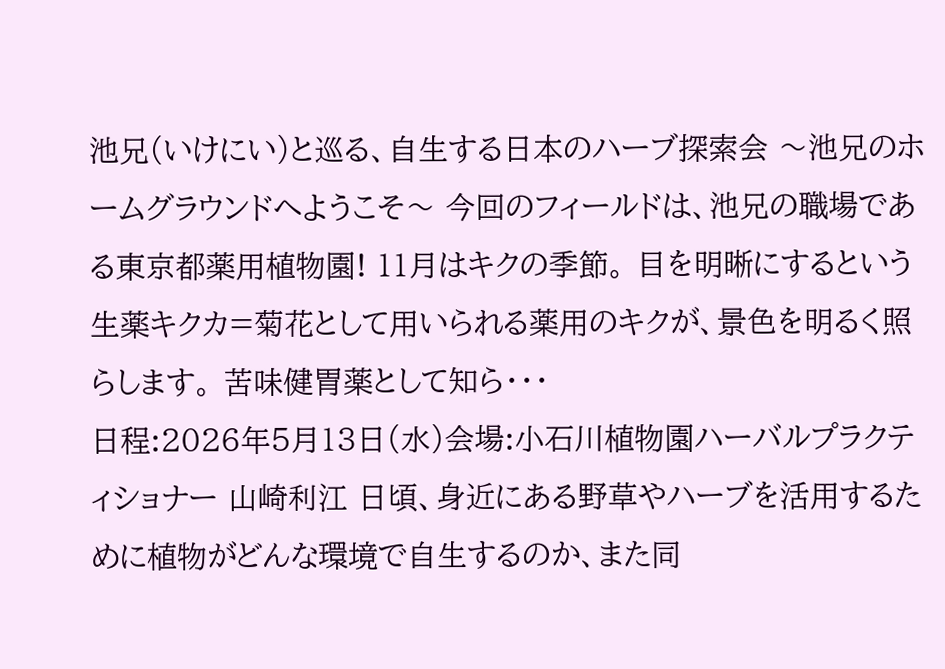池兄(いけにい)と巡る、自生する日本のハーブ探索会 〜池兄のホームグラウンドへようこそ〜 今回のフィールドは、池兄の職場である東京都薬用植物園! 11月はキクの季節。 目を明晰にするという生薬キクカ=菊花として用いられる薬用のキクが、景色を明るく照らします。 苦味健胃薬として知ら・・・
日程:2026年5月13日(水)会場:小石川植物園ハーバルプラクティショナー 山崎利江 日頃、身近にある野草やハーブを活用するために植物がどんな環境で自生するのか、また同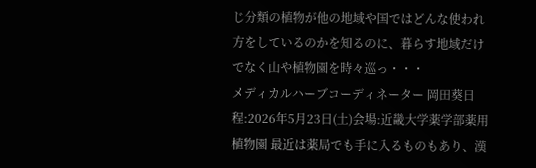じ分類の植物が他の地域や国ではどんな使われ方をしているのかを知るのに、暮らす地域だけでなく山や植物園を時々巡っ・・・
メディカルハーブコーディネーター 岡田葵日程:2026年5月23日(土)会場:近畿大学薬学部薬用植物園 最近は薬局でも手に入るものもあり、漢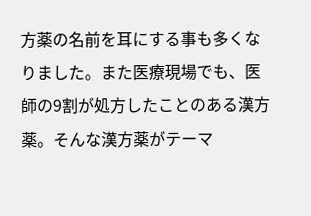方薬の名前を耳にする事も多くなりました。また医療現場でも、医師の9割が処方したことのある漢方薬。そんな漢方薬がテーマ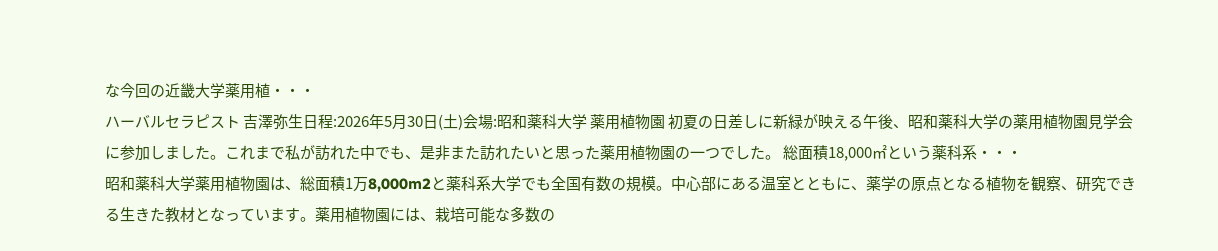な今回の近畿大学薬用植・・・
ハーバルセラピスト 吉澤弥生日程:2026年5月30日(土)会場:昭和薬科大学 薬用植物園 初夏の日差しに新緑が映える午後、昭和薬科大学の薬用植物園見学会に参加しました。これまで私が訪れた中でも、是非また訪れたいと思った薬用植物園の一つでした。 総面積18,000㎡という薬科系・・・
昭和薬科大学薬用植物園は、総面積1万8,000m2と薬科系大学でも全国有数の規模。中心部にある温室とともに、薬学の原点となる植物を観察、研究できる生きた教材となっています。薬用植物園には、栽培可能な多数の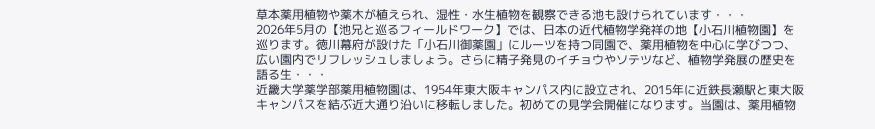草本薬用植物や薬木が植えられ、湿性・水生植物を観察できる池も設けられています・・・
2026年5月の【池兄と巡るフィールドワーク】では、日本の近代植物学発祥の地【小石川植物園】を巡ります。徳川幕府が設けた「小石川御薬園」にルーツを持つ同園で、薬用植物を中心に学びつつ、広い園内でリフレッシュしましょう。さらに精子発見のイチョウやソテツなど、植物学発展の歴史を語る生・・・
近畿大学薬学部薬用植物園は、1954年東大阪キャンパス内に設立され、2015年に近鉄長瀬駅と東大阪キャンパスを結ぶ近大通り沿いに移転しました。初めての見学会開催になります。当園は、薬用植物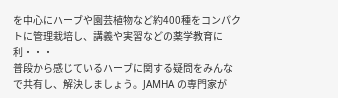を中心にハーブや園芸植物など約400種をコンパクトに管理栽培し、講義や実習などの薬学教育に利・・・
普段から感じているハーブに関する疑問をみんなで共有し、解決しましょう。JAMHA の専門家が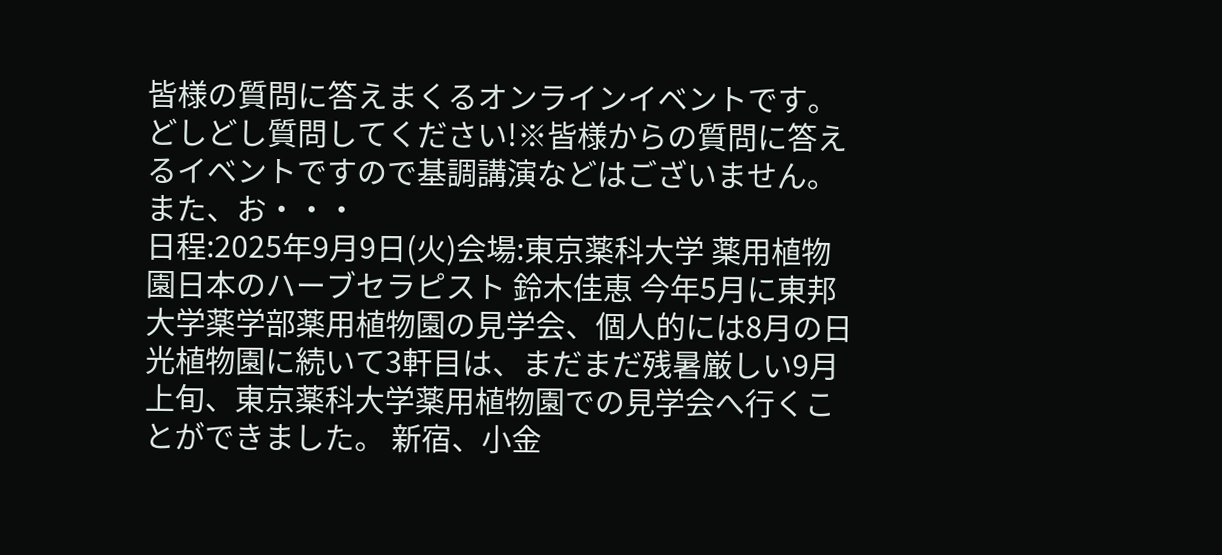皆様の質問に答えまくるオンラインイベントです。どしどし質問してください!※皆様からの質問に答えるイベントですので基調講演などはございません。また、お・・・
日程:2025年9月9日(火)会場:東京薬科大学 薬用植物園日本のハーブセラピスト 鈴木佳恵 今年5月に東邦大学薬学部薬用植物園の見学会、個人的には8月の日光植物園に続いて3軒目は、まだまだ残暑厳しい9月上旬、東京薬科大学薬用植物園での見学会へ行くことができました。 新宿、小金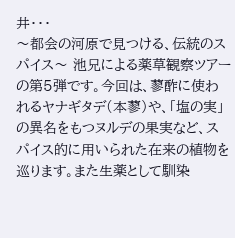井・・・
〜都会の河原で見つける、伝統のスパイス〜 池兄による薬草観察ツアーの第5弾です。今回は、蓼酢に使われるヤナギタデ(本蓼)や、「塩の実」の異名をもつヌルデの果実など、スパイス的に用いられた在来の植物を巡ります。また生薬として馴染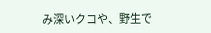み深いクコや、野生で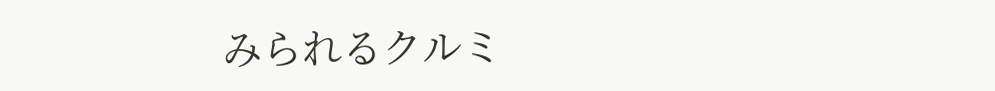みられるクルミ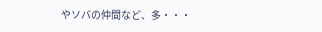やソバの仲間など、多・・・